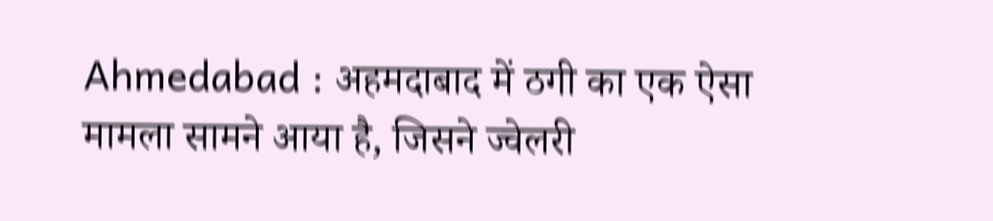Ahmedabad : अहमदाबाद में ठगी का एक ऐसा मामला सामने आया है, जिसने ज्वेलरी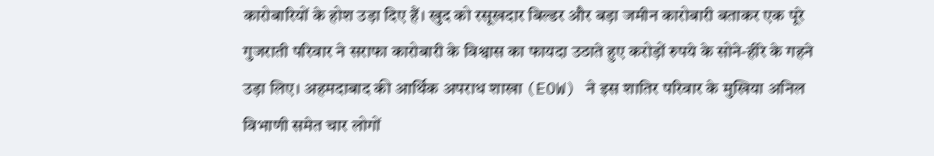कारोबारियों के होश उड़ा दिए हैं। खुद को रसूखदार बिल्डर और बड़ा जमीन कारोबारी बताकर एक पूरे गुजराती परिवार ने सराफा कारोबारी के विश्वास का फायदा उठाते हुए करोड़ों रुपये के सोने-हीरे के गहने उड़ा लिए। अहमदाबाद की आर्थिक अपराध शाखा (EOW) ने इस शातिर परिवार के मुखिया अनिल विभाणी समेत चार लोगों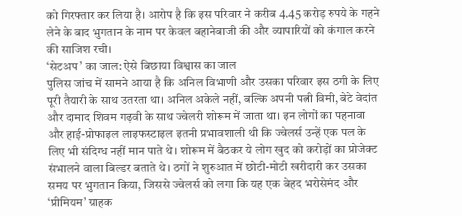को गिरफ्तार कर लिया है। आरोप है कि इस परिवार ने करीब 4.45 करोड़ रुपये के गहने लेने के बाद भुगतान के नाम पर केवल बहानेबाजी की और व्यापारियों को कंगाल करने की साजिश रची।
‘सेटअप’ का जाल: ऐसे बिछाया विश्वास का जाल
पुलिस जांच में सामने आया है कि अनिल विभाणी और उसका परिवार इस ठगी के लिए पूरी तैयारी के साथ उतरता था। अनिल अकेले नहीं, बल्कि अपनी पत्नी विमी, बेटे वेदांत और दामाद शिवम गढ़वी के साथ ज्वेलरी शोरूम में जाता था। इन लोगों का पहनावा और हाई-प्रोफाइल लाइफस्टाइल इतनी प्रभावशाली थी कि ज्वेलर्स उन्हें एक पल के लिए भी संदिग्ध नहीं मान पाते थे। शोरूम में बैठकर ये लोग खुद को करोड़ों का प्रोजेक्ट संभालने वाला बिल्डर बताते थे। ठगों ने शुरुआत में छोटी-मोटी खरीदारी कर उसका समय पर भुगतान किया, जिससे ज्वेलर्स को लगा कि यह एक बेहद भरोसेमंद और ‘प्रीमियम’ ग्राहक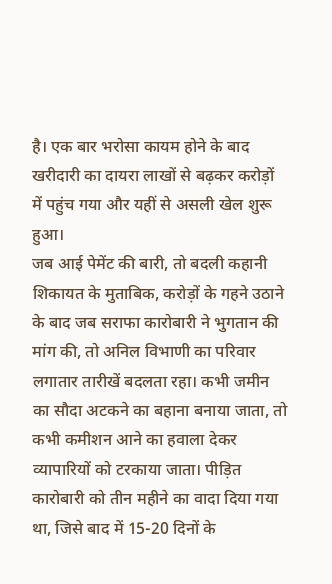है। एक बार भरोसा कायम होने के बाद खरीदारी का दायरा लाखों से बढ़कर करोड़ों में पहुंच गया और यहीं से असली खेल शुरू हुआ।
जब आई पेमेंट की बारी, तो बदली कहानी
शिकायत के मुताबिक, करोड़ों के गहने उठाने के बाद जब सराफा कारोबारी ने भुगतान की मांग की, तो अनिल विभाणी का परिवार लगातार तारीखें बदलता रहा। कभी जमीन का सौदा अटकने का बहाना बनाया जाता, तो कभी कमीशन आने का हवाला देकर व्यापारियों को टरकाया जाता। पीड़ित कारोबारी को तीन महीने का वादा दिया गया था, जिसे बाद में 15-20 दिनों के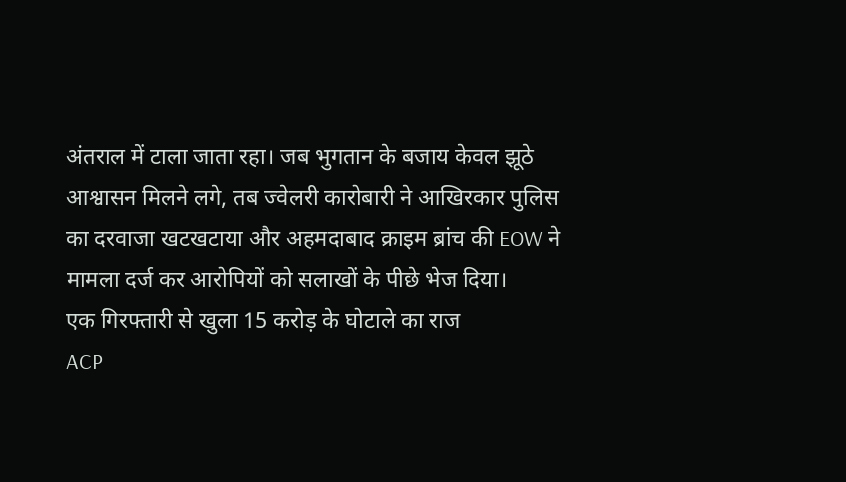अंतराल में टाला जाता रहा। जब भुगतान के बजाय केवल झूठे आश्वासन मिलने लगे, तब ज्वेलरी कारोबारी ने आखिरकार पुलिस का दरवाजा खटखटाया और अहमदाबाद क्राइम ब्रांच की EOW ने मामला दर्ज कर आरोपियों को सलाखों के पीछे भेज दिया।
एक गिरफ्तारी से खुला 15 करोड़ के घोटाले का राज
ACP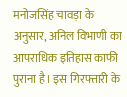मनोजसिंह चावड़ा के अनुसार, अनिल विभाणी का आपराधिक इतिहास काफी पुराना है। इस गिरफ्तारी के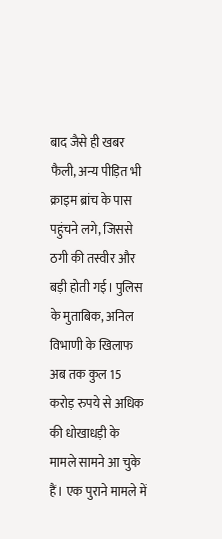बाद जैसे ही खबर फैली, अन्य पीड़ित भी क्राइम ब्रांच के पास पहुंचने लगे, जिससे ठगी की तस्वीर और बड़ी होती गई। पुलिस के मुताबिक, अनिल विभाणी के खिलाफ अब तक कुल 15 करोड़ रुपये से अधिक की धोखाधड़ी के मामले सामने आ चुके हैं। एक पुराने मामले में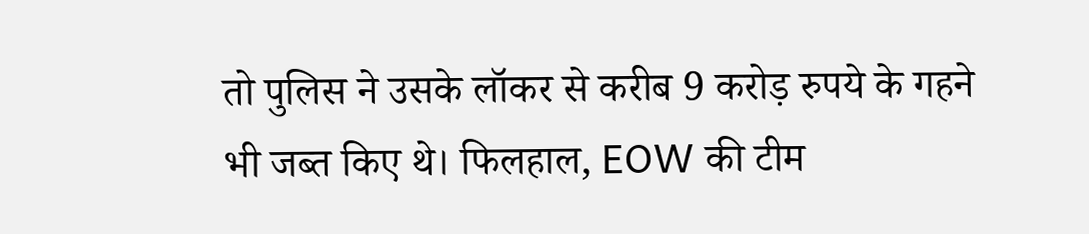तो पुलिस ने उसके लॉकर से करीब 9 करोड़ रुपये के गहने भी जब्त किए थे। फिलहाल, EOW की टीम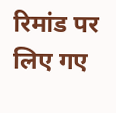रिमांड पर लिए गए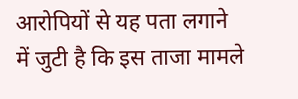आरोपियों से यह पता लगाने में जुटी है कि इस ताजा मामले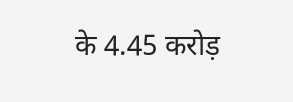के 4.45 करोड़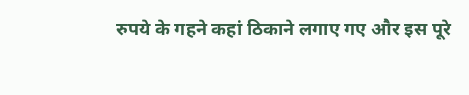रुपये के गहने कहां ठिकाने लगाए गए और इस पूरे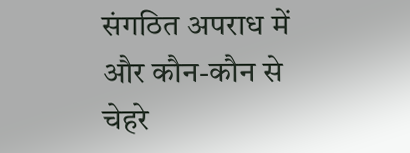संगठित अपराध में और कौन-कौन से चेहरे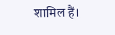शामिल हैं।